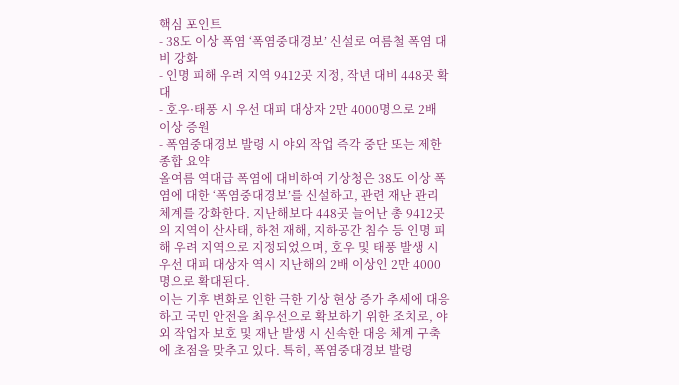핵심 포인트
- 38도 이상 폭염 ‘폭염중대경보’ 신설로 여름철 폭염 대비 강화
- 인명 피해 우려 지역 9412곳 지정, 작년 대비 448곳 확대
- 호우·태풍 시 우선 대피 대상자 2만 4000명으로 2배 이상 증원
- 폭염중대경보 발령 시 야외 작업 즉각 중단 또는 제한
종합 요약
올여름 역대급 폭염에 대비하여 기상청은 38도 이상 폭염에 대한 ‘폭염중대경보’를 신설하고, 관련 재난 관리 체계를 강화한다. 지난해보다 448곳 늘어난 총 9412곳의 지역이 산사태, 하천 재해, 지하공간 침수 등 인명 피해 우려 지역으로 지정되었으며, 호우 및 태풍 발생 시 우선 대피 대상자 역시 지난해의 2배 이상인 2만 4000명으로 확대된다.
이는 기후 변화로 인한 극한 기상 현상 증가 추세에 대응하고 국민 안전을 최우선으로 확보하기 위한 조치로, 야외 작업자 보호 및 재난 발생 시 신속한 대응 체계 구축에 초점을 맞추고 있다. 특히, 폭염중대경보 발령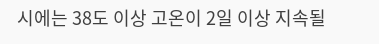시에는 38도 이상 고온이 2일 이상 지속될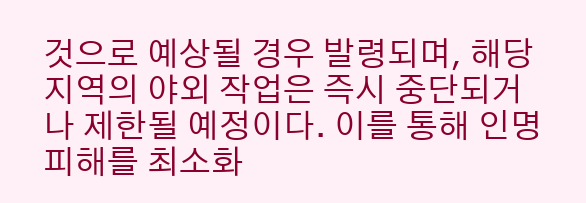것으로 예상될 경우 발령되며, 해당 지역의 야외 작업은 즉시 중단되거나 제한될 예정이다. 이를 통해 인명 피해를 최소화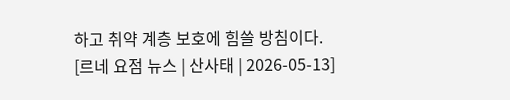하고 취약 계층 보호에 힘쓸 방침이다.
[르네 요점 뉴스 | 산사태 | 2026-05-13]